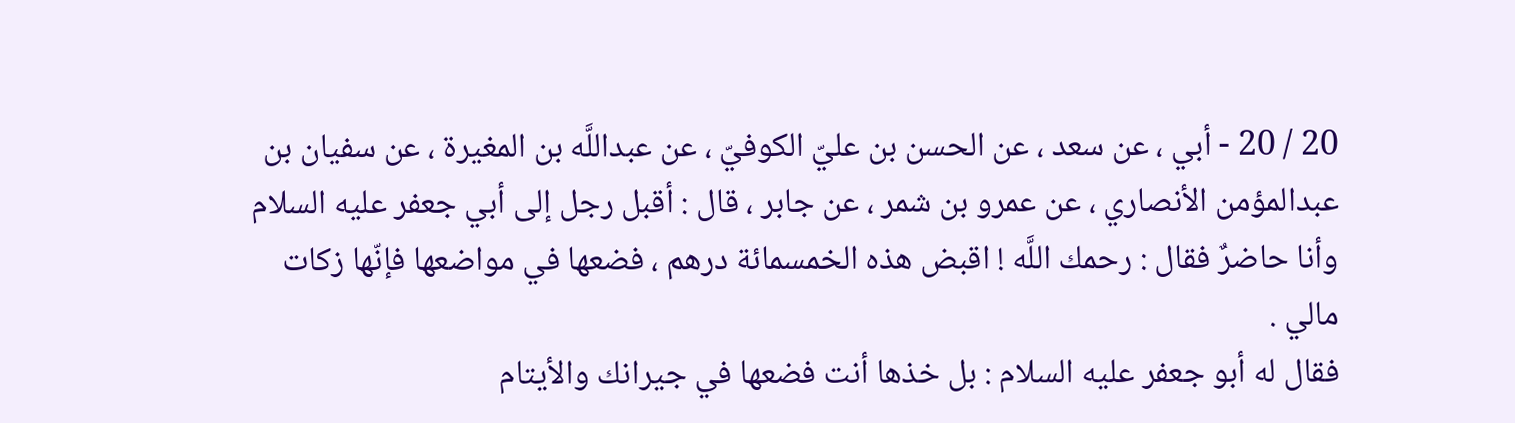20 / 20 - أبي ، عن سعد ، عن الحسن بن عليّ الكوفيّ ، عن عبداللَّه بن المغيرة ، عن سفيان بن عبدالمؤمن الأنصاري ، عن عمرو بن شمر ، عن جابر ، قال : أقبل رجل إلى أبي جعفر عليه السلام وأنا حاضرٌ فقال : رحمك اللَّه ! اقبض هذه الخمسمائة درهم ، فضعها في مواضعها فإنّها زكات مالي .
فقال له أبو جعفر عليه السلام : بل خذها أنت فضعها في جيرانك والأيتام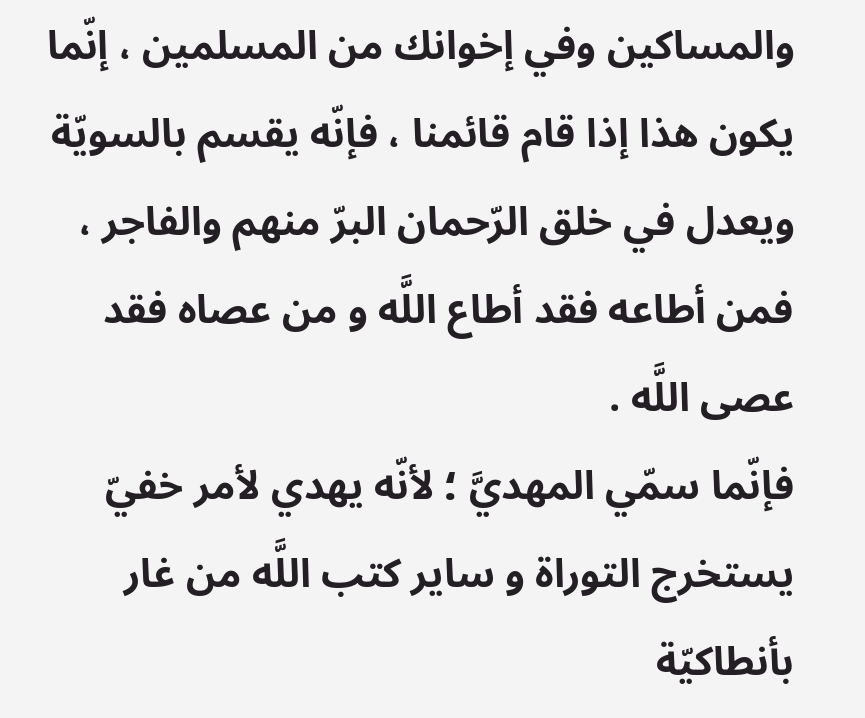والمساكين وفي إخوانك من المسلمين ، إنّما يكون هذا إذا قام قائمنا ، فإنّه يقسم بالسويّة ويعدل في خلق الرّحمان البرّ منهم والفاجر ، فمن أطاعه فقد أطاع اللَّه و من عصاه فقد عصى اللَّه .
فإنّما سمّي المهديَّ ؛ لأنّه يهدي لأمر خفيّ يستخرج التوراة و ساير كتب اللَّه من غار بأنطاكيّة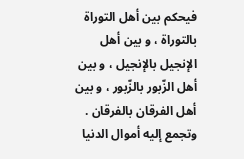فيحكم بين أهل التوراة بالتوراة ، و بين أهل الإنجيل بالإنجيل ، و بين أهل الزّبور بالزّبور ، و بين أهل الفرقان بالفرقان .
وتجمع إليه أموال الدنيا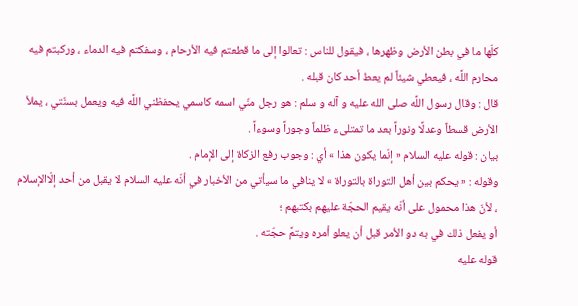كلّها ما في بطن الأرض وظهرها ، فيقول للناس : تعالوا إلى ما قطعتم فيه الأرحام ، وسفكتم فيه الدماء ، وركبتم فيه محارم اللَّه ، فيعطي شيئاً لم يعط أحد كان قبله .
قال : وقال رسول اللَّه صلى الله عليه و آله و سلم : هو رجل منّي اسمه كاسمي يحفظني اللَّه فيه ويعمل بسنّتي ، يملأ الأرض قسطاً وعدلًا ونوراً بعد ما تمتلىء ظلماً وجوراً وسوءاً .
بيان : قوله عليه السلام « إنّما يكون هذا » أي : وجوب رفع الزكاة إلى الإمام .
وقوله : « يحكم بين أهل التوراة بالتوراة » لا ينافي ما سيأتي من الأخبار في أنّه عليه السلام لا يقبل من أحد إلّاالإسلام ، لأنّ هذا محمول على أنّه يقيم الحجّة عليهم بكتبهم ؛
أو يفعل ذلك في به دو الأمر قبل أن يعلو أمره ويتمَّ حجّته .
قوله عليه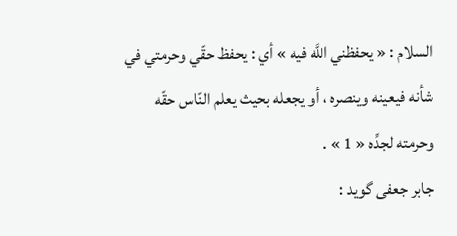السلام : « يحفظني اللَّه فيه » أي : يحفظ حقّي وحرمتي في شأنه فيعينه وينصره ، أو يجعله بحيث يعلم النّاس حقّه وحرمته لجدِّه « 1 » .
جابر جعفى گويد :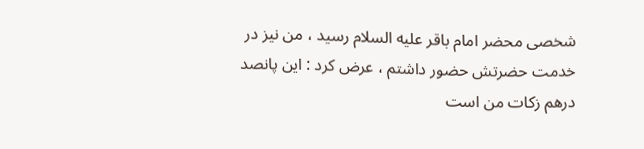شخصى محضر امام باقر عليه السلام رسيد ، من نيز در خدمت حضرتش حضور داشتم ، عرض كرد : اين پانصد درهم زكات من است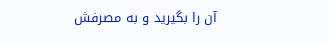آن را بگيريد و به مصرفش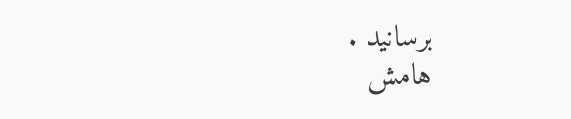برسانيد .
هامش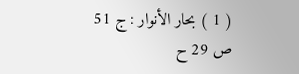( 1 ) بحار الأنوار : ج 51 ص 29 ح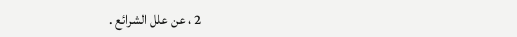2 ، عن علل الشرائع .